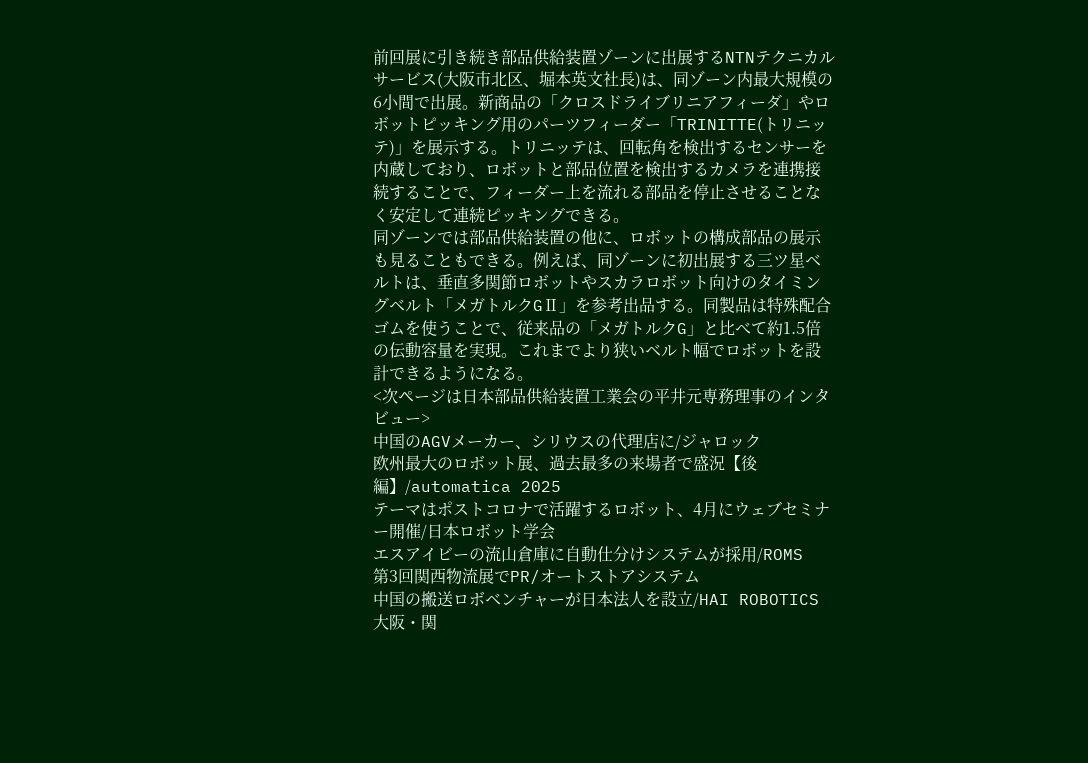前回展に引き続き部品供給装置ゾーンに出展するNTNテクニカルサービス(大阪市北区、堀本英文社長)は、同ゾーン内最大規模の6小間で出展。新商品の「クロスドライブリニアフィーダ」やロボットピッキング用のパーツフィーダー「TRINITTE(トリニッテ)」を展示する。トリニッテは、回転角を検出するセンサーを内蔵しており、ロボットと部品位置を検出するカメラを連携接続することで、フィーダー上を流れる部品を停止させることなく安定して連続ピッキングできる。
同ゾーンでは部品供給装置の他に、ロボットの構成部品の展示も見ることもできる。例えば、同ゾーンに初出展する三ツ星ベルトは、垂直多関節ロボットやスカラロボット向けのタイミングベルト「メガトルクGⅡ」を参考出品する。同製品は特殊配合ゴムを使うことで、従来品の「メガトルクG」と比べて約1.5倍の伝動容量を実現。これまでより狭いベルト幅でロボットを設計できるようになる。
<次ページは日本部品供給装置工業会の平井元専務理事のインタビュー>
中国のAGVメーカー、シリウスの代理店に/ジャロック
欧州最大のロボット展、過去最多の来場者で盛況【後編】/automatica 2025
テーマはポストコロナで活躍するロボット、4月にウェブセミナー開催/日本ロボット学会
エスアイビーの流山倉庫に自動仕分けシステムが採用/ROMS
第3回関西物流展でPR/オートストアシステム
中国の搬送ロボベンチャーが日本法人を設立/HAI ROBOTICS
大阪・関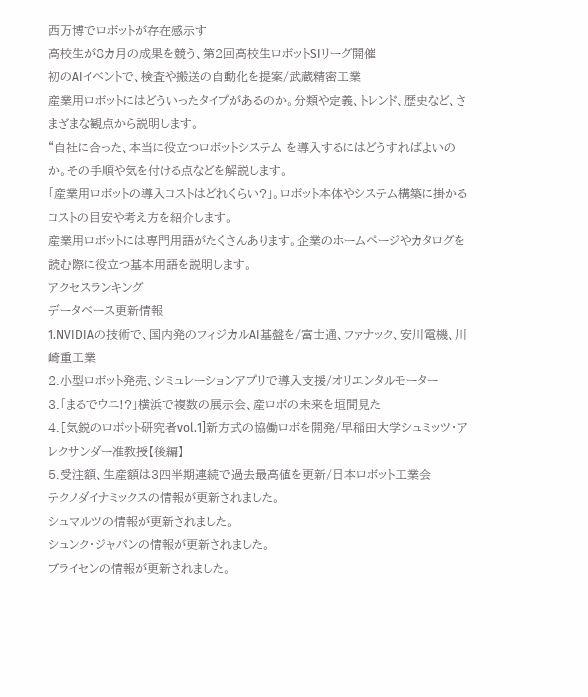西万博でロボットが存在感示す
高校生が8カ月の成果を競う、第2回高校生ロボットSIリーグ開催
初のAIイベントで、検査や搬送の自動化を提案/武蔵精密工業
産業用ロボットにはどういったタイプがあるのか。分類や定義、トレンド、歴史など、さまざまな観点から説明します。
“自社に合った、本当に役立つロボットシステム を導入するにはどうすればよいのか。その手順や気を付ける点などを解説します。
「産業用ロボットの導入コストはどれくらい?」。ロボット本体やシステム構築に掛かるコストの目安や考え方を紹介します。
産業用ロボットには専門用語がたくさんあります。企業のホームページやカタログを読む際に役立つ基本用語を説明します。
アクセスランキング
データベース更新情報
1.NVIDIAの技術で、国内発のフィジカルAI基盤を/富士通、ファナック、安川電機、川崎重工業
2.小型ロボット発売、シミュレーションアプリで導入支援/オリエンタルモーター
3.「まるでウニ!?」横浜で複数の展示会、産ロボの未来を垣間見た
4.[気鋭のロボット研究者vol.1]新方式の協働ロボを開発/早稲田大学シュミッツ・アレクサンダー准教授【後編】
5.受注額、生産額は3四半期連続で過去最高値を更新/日本ロボット工業会
テクノダイナミックスの情報が更新されました。
シュマルツの情報が更新されました。
シュンク・ジャパンの情報が更新されました。
ブライセンの情報が更新されました。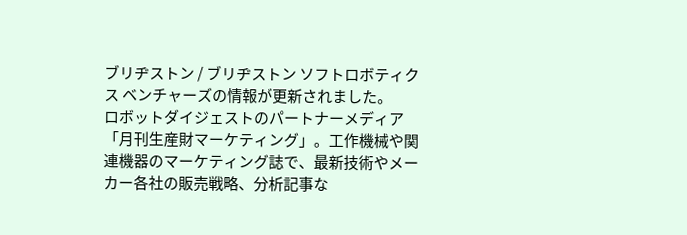ブリヂストン / ブリヂストン ソフトロボティクス ベンチャーズの情報が更新されました。
ロボットダイジェストのパートナーメディア「月刊生産財マーケティング」。工作機械や関連機器のマーケティング誌で、最新技術やメーカー各社の販売戦略、分析記事な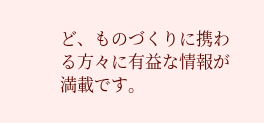ど、ものづくりに携わる方々に有益な情報が満載です。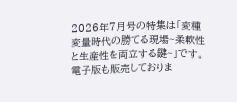2026年7月号の特集は「変種変量時代の勝てる現場~柔軟性と生産性を両立する鍵~」です。電子版も販売しておりま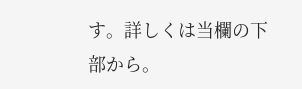す。詳しくは当欄の下部から。